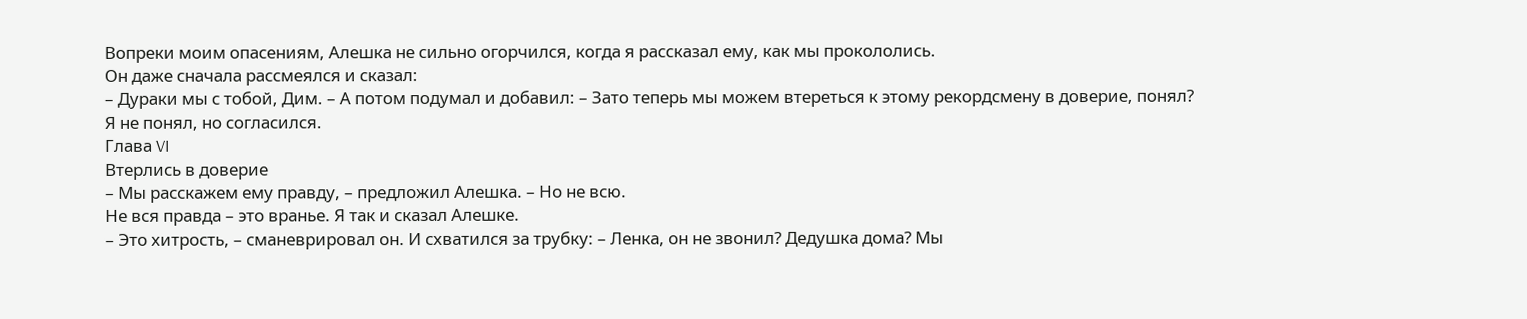Вопреки моим опасениям, Алешка не сильно огорчился, когда я рассказал ему, как мы прокололись.
Он даже сначала рассмеялся и сказал:
– Дураки мы с тобой, Дим. – А потом подумал и добавил: – Зато теперь мы можем втереться к этому рекордсмену в доверие, понял?
Я не понял, но согласился.
Глава VI
Втерлись в доверие
– Мы расскажем ему правду, – предложил Алешка. – Но не всю.
Не вся правда – это вранье. Я так и сказал Алешке.
– Это хитрость, – сманеврировал он. И схватился за трубку: – Ленка, он не звонил? Дедушка дома? Мы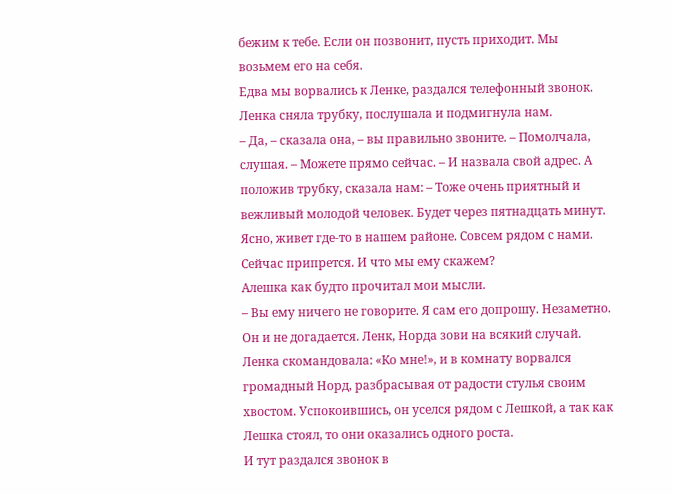бежим к тебе. Если он позвонит, пусть приходит. Мы возьмем его на себя.
Едва мы ворвались к Ленке, раздался телефонный звонок. Ленка сняла трубку, послушала и подмигнула нам.
– Да, – сказала она, – вы правильно звоните. – Помолчала, слушая. – Можете прямо сейчас. – И назвала свой адрес. А положив трубку, сказала нам: – Тоже очень приятный и вежливый молодой человек. Будет через пятнадцать минут.
Ясно, живет где-то в нашем районе. Совсем рядом с нами. Сейчас припрется. И что мы ему скажем?
Алешка как будто прочитал мои мысли.
– Вы ему ничего не говорите. Я сам его допрошу. Незаметно. Он и не догадается. Ленк, Норда зови на всякий случай.
Ленка скомандовала: «Ко мне!», и в комнату ворвался громадный Норд, разбрасывая от радости стулья своим хвостом. Успокоившись, он уселся рядом с Лешкой, а так как Лешка стоял, то они оказались одного роста.
И тут раздался звонок в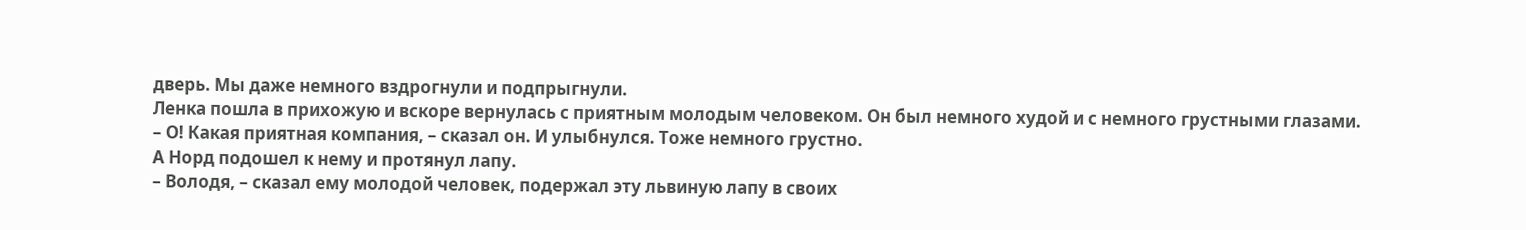дверь. Мы даже немного вздрогнули и подпрыгнули.
Ленка пошла в прихожую и вскоре вернулась с приятным молодым человеком. Он был немного худой и с немного грустными глазами.
– О! Какая приятная компания, – сказал он. И улыбнулся. Тоже немного грустно.
А Норд подошел к нему и протянул лапу.
– Володя, – сказал ему молодой человек, подержал эту львиную лапу в своих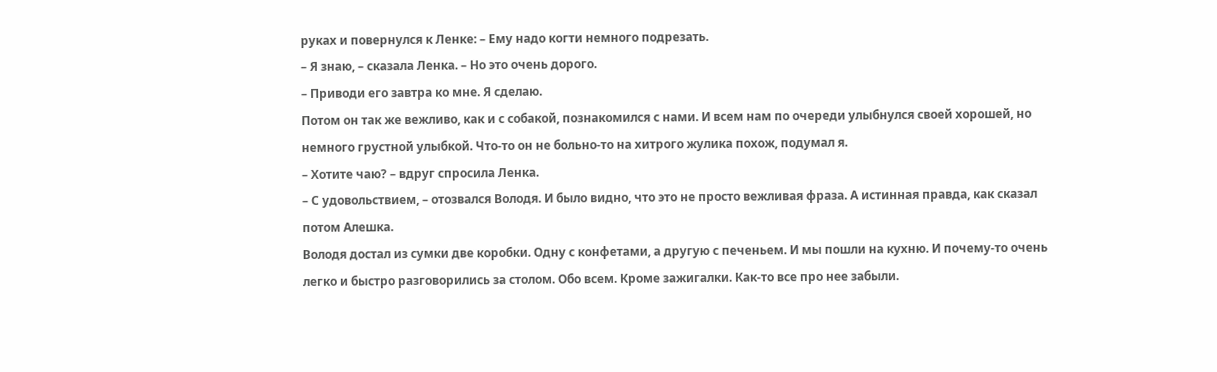руках и повернулся к Ленке: – Ему надо когти немного подрезать.
– Я знаю, – сказала Ленка. – Но это очень дорого.
– Приводи его завтра ко мне. Я сделаю.
Потом он так же вежливо, как и с собакой, познакомился с нами. И всем нам по очереди улыбнулся своей хорошей, но немного грустной улыбкой. Что-то он не больно-то на хитрого жулика похож, подумал я.
– Хотите чаю? – вдруг спросила Ленка.
– С удовольствием, – отозвался Володя. И было видно, что это не просто вежливая фраза. А истинная правда, как сказал потом Алешка.
Володя достал из сумки две коробки. Одну с конфетами, а другую с печеньем. И мы пошли на кухню. И почему-то очень легко и быстро разговорились за столом. Обо всем. Кроме зажигалки. Как-то все про нее забыли.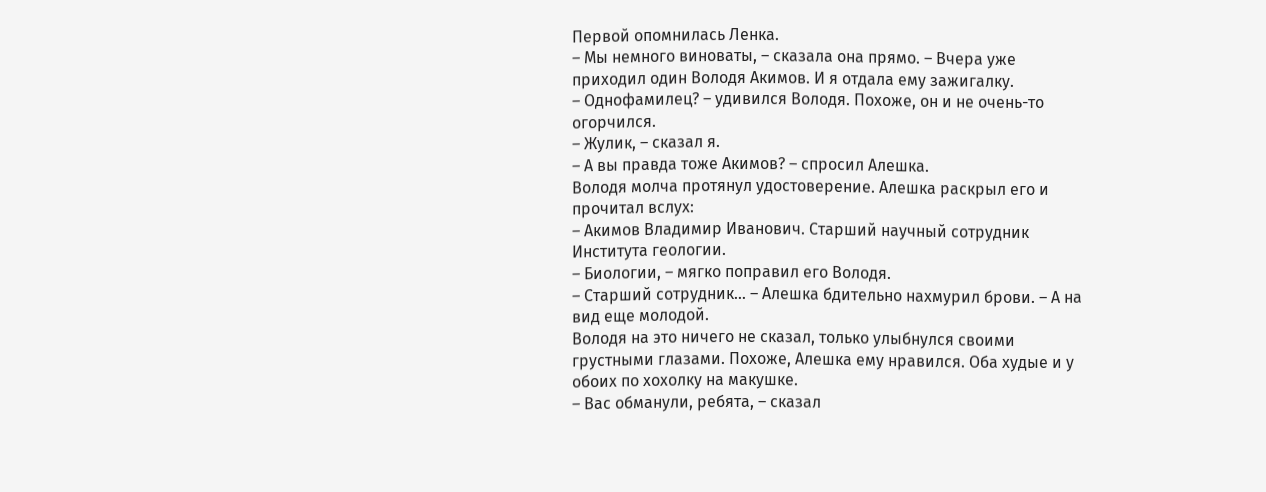Первой опомнилась Ленка.
– Мы немного виноваты, – сказала она прямо. – Вчера уже приходил один Володя Акимов. И я отдала ему зажигалку.
– Однофамилец? – удивился Володя. Похоже, он и не очень-то огорчился.
– Жулик, – сказал я.
– А вы правда тоже Акимов? – спросил Алешка.
Володя молча протянул удостоверение. Алешка раскрыл его и прочитал вслух:
– Акимов Владимир Иванович. Старший научный сотрудник Института геологии.
– Биологии, – мягко поправил его Володя.
– Старший сотрудник… – Алешка бдительно нахмурил брови. – А на вид еще молодой.
Володя на это ничего не сказал, только улыбнулся своими грустными глазами. Похоже, Алешка ему нравился. Оба худые и у обоих по хохолку на макушке.
– Вас обманули, ребята, – сказал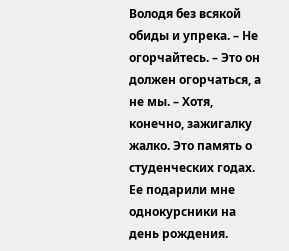Володя без всякой обиды и упрека. – Не огорчайтесь. – Это он должен огорчаться, а не мы. – Хотя, конечно, зажигалку жалко. Это память о студенческих годах. Ее подарили мне однокурсники на день рождения.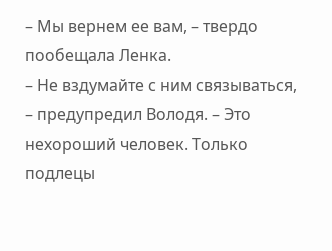– Мы вернем ее вам, – твердо пообещала Ленка.
– Не вздумайте с ним связываться, – предупредил Володя. – Это нехороший человек. Только подлецы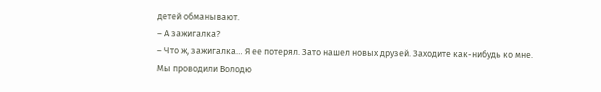детей обманывают.
– А зажигалка?
– Что ж, зажигалка… Я ее потерял. Зато нашел новых друзей. Заходите как-нибудь ко мне.
Мы проводили Володю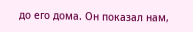до его дома. Он показал нам,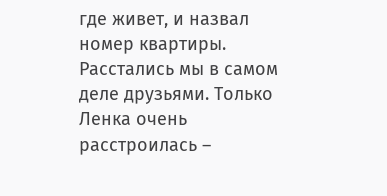где живет, и назвал номер квартиры. Расстались мы в самом деле друзьями. Только Ленка очень расстроилась –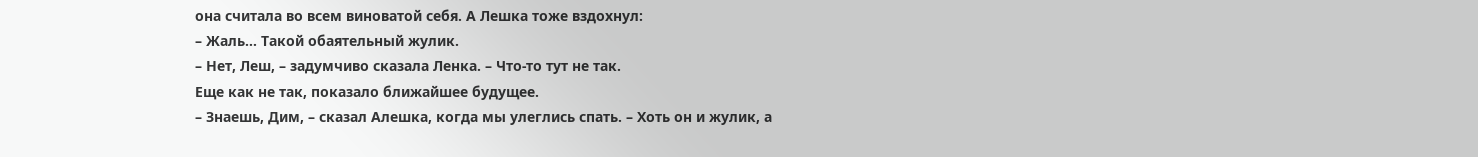она считала во всем виноватой себя. А Лешка тоже вздохнул:
– Жаль… Такой обаятельный жулик.
– Нет, Леш, – задумчиво сказала Ленка. – Что-то тут не так.
Еще как не так, показало ближайшее будущее.
– Знаешь, Дим, – сказал Алешка, когда мы улеглись спать. – Хоть он и жулик, а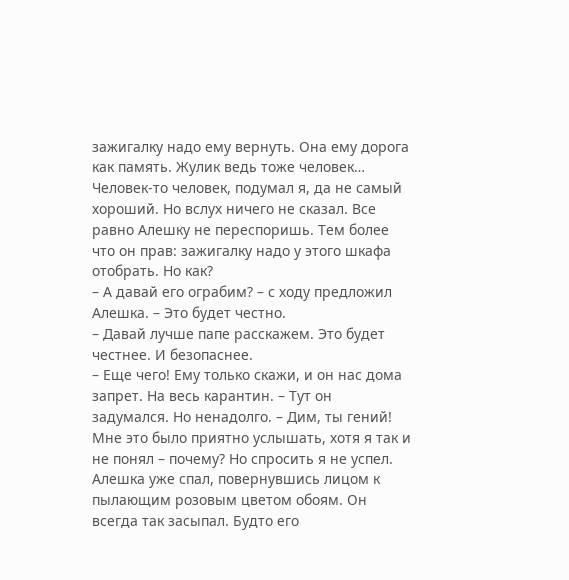зажигалку надо ему вернуть. Она ему дорога как память. Жулик ведь тоже человек…
Человек-то человек, подумал я, да не самый хороший. Но вслух ничего не сказал. Все равно Алешку не переспоришь. Тем более что он прав: зажигалку надо у этого шкафа отобрать. Но как?
– А давай его ограбим? – с ходу предложил Алешка. – Это будет честно.
– Давай лучше папе расскажем. Это будет честнее. И безопаснее.
– Еще чего! Ему только скажи, и он нас дома запрет. На весь карантин. – Тут он задумался. Но ненадолго. – Дим, ты гений!
Мне это было приятно услышать, хотя я так и не понял – почему? Но спросить я не успел. Алешка уже спал, повернувшись лицом к пылающим розовым цветом обоям. Он всегда так засыпал. Будто его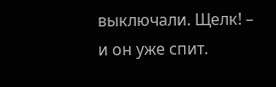выключали. Щелк! – и он уже спит.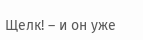Щелк! – и он уже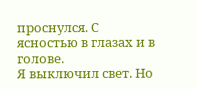проснулся. С ясностью в глазах и в голове.
Я выключил свет. Но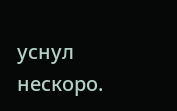уснул нескоро.